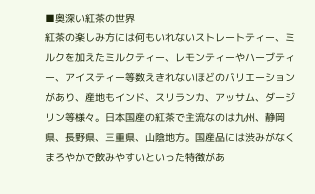■奥深い紅茶の世界
紅茶の楽しみ方には何もいれないストレートティー、ミルクを加えたミルクティー、レモンティーやハーブティー、アイスティー等数えきれないほどのバリエーションがあり、産地もインド、スリランカ、アッサム、ダージリン等様々。日本国産の紅茶で主流なのは九州、静岡県、長野県、三重県、山陰地方。国産品には渋みがなくまろやかで飲みやすいといった特徴があ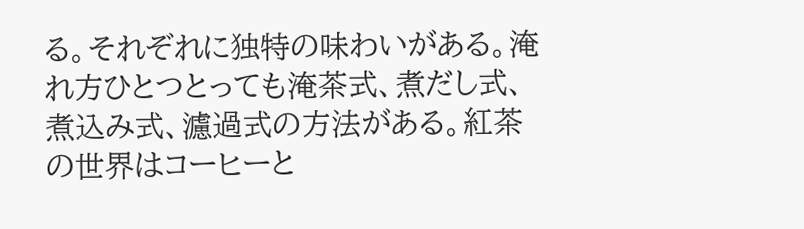る。それぞれに独特の味わいがある。淹れ方ひとつとっても淹茶式、煮だし式、煮込み式、濾過式の方法がある。紅茶の世界はコーヒーと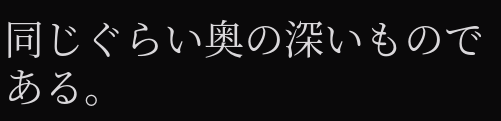同じぐらい奥の深いものである。